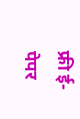फ्री ई-पेपर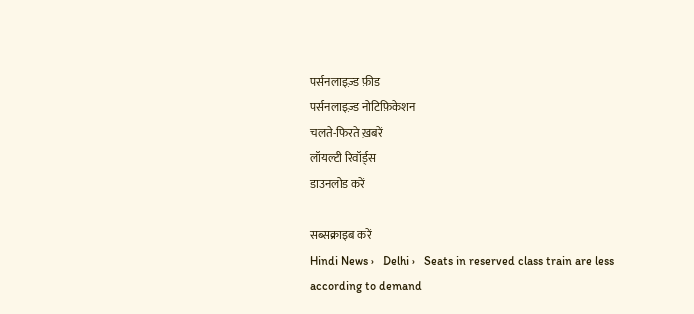पर्सनलाइज़्ड फ़ीड
पर्सनलाइज़्ड नोटिफ़िकेशन
चलते-फिरते ख़बरें
लॉयल्टी रिवॉर्ड्स
डाउनलोड करें

सब्सक्राइब करें
Hindi News ›   Delhi ›   Seats in reserved class train are less according to demand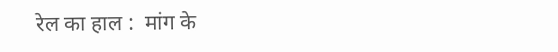रेल का हाल :  मांग के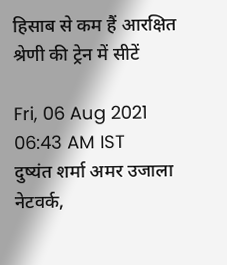हिसाब से कम हैं आरक्षित श्रेणी की ट्रेन में सीटें

Fri, 06 Aug 2021 06:43 AM IST
दुष्यंत शर्मा अमर उजाला नेटवर्क,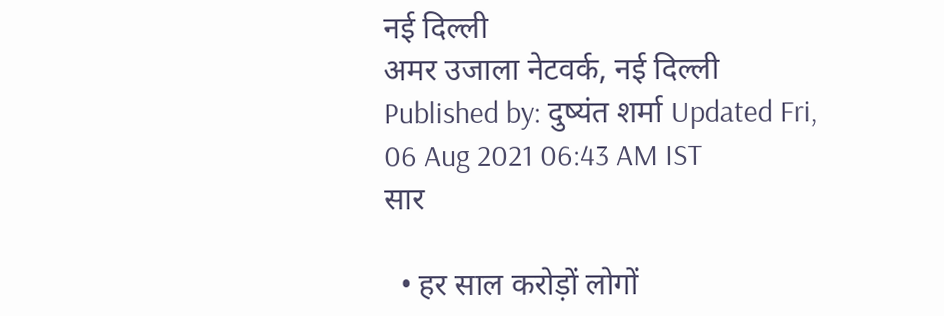नई दिल्ली
अमर उजाला नेटवर्क, नई दिल्ली Published by: दुष्यंत शर्मा Updated Fri, 06 Aug 2021 06:43 AM IST
सार

  • हर साल करोड़ों लोगों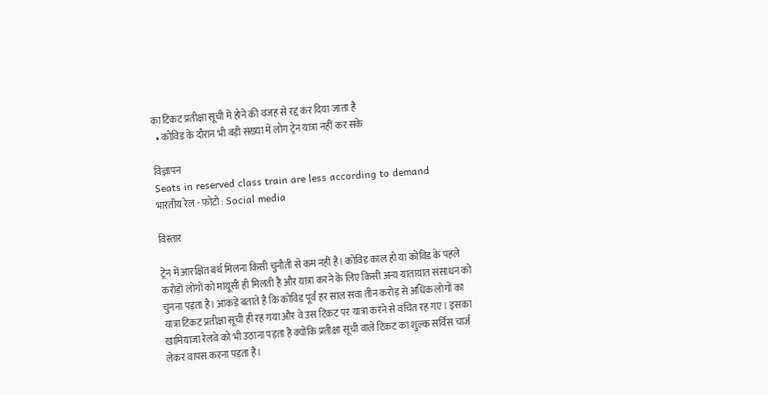का टिकट प्रतीक्षा सूची में होने की वजह से रद्द कर दिया जाता है
  • कोविड के दौरान भी बड़ी संख्या में लोग ट्रेन यात्रा नहीं कर सके

विज्ञापन
Seats in reserved class train are less according to demand
भारतीय रेल - फोटो : Social media

विस्तार

ट्रेन में आरक्षित बर्थ मिलना किसी चुनौती से कम नहीं है। कोविड काल हो या कोविड के पहले करोड़ों लोगों को मायूसी ही मिलती है और यात्रा करने के लिए किसी अन्य यातायात संसाधन को चुनना पड़ता है। आंकड़े बताते है कि कोविड पूर्व हर साल सवा तीन करोड़ से अधिक लोगों का यात्रा टिकट प्रतीक्षा सूची ही रह गया और वे उस टिकट पर यात्रा करने से वंचित रह गए। इसका खामियाजा रेलवे को भी उठाना पड़ता है क्योंकि प्रतीक्षा सूची वाले टिकट का शुल्क सर्विस चार्ज लेकर वापस करना पड़ता है।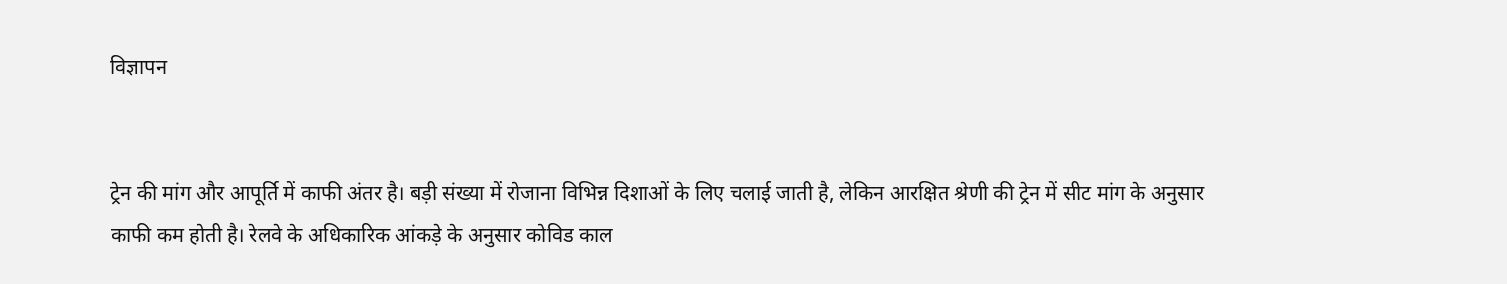विज्ञापन


ट्रेन की मांग और आपूर्ति में काफी अंतर है। बड़ी संख्या में रोजाना विभिन्न दिशाओं के लिए चलाई जाती है, लेकिन आरक्षित श्रेणी की ट्रेन में सीट मांग के अनुसार काफी कम होती है। रेलवे के अधिकारिक आंकड़े के अनुसार कोविड काल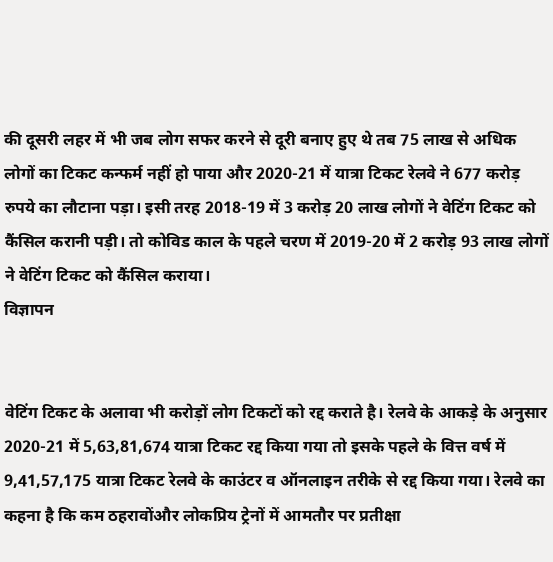की दूसरी लहर में भी जब लोग सफर करने से दूरी बनाए हुए थे तब 75 लाख से अधिक लोगों का टिकट कन्फर्म नहीं हो पाया और 2020-21 में यात्रा टिकट रेलवे ने 677 करोड़ रुपये का लौटाना पड़ा। इसी तरह 2018-19 में 3 करोड़ 20 लाख लोगों ने वेटिंग टिकट को कैंसिल करानी पड़ी। तो कोविड काल के पहले चरण में 2019-20 में 2 करोड़ 93 लाख लोगों ने वेटिंग टिकट को कैंसिल कराया।
विज्ञापन


वेटिंग टिकट के अलावा भी करोड़ों लोग टिकटों को रद्द कराते है। रेलवे के आकड़े के अनुसार 2020-21 में 5,63,81,674 यात्रा टिकट रद्द किया गया तो इसके पहले के वित्त वर्ष में 9,41,57,175 यात्रा टिकट रेलवे के काउंटर व ऑनलाइन तरीके से रद्द किया गया। रेलवे का कहना है कि कम ठहरावोंऔर लोकप्रिय ट्रेनों में आमतौर पर प्रतीक्षा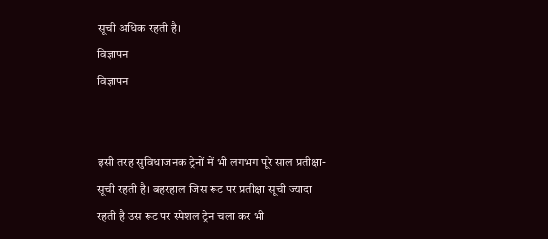सूची अधिक रहती है।
विज्ञापन
विज्ञापन


इसी तरह सुविधाजनक ट्रेनों में भी लगभग पूरे साल प्रतीक्षा-सूची रहती है। बहरहाल जिस रूट पर प्रतीक्षा सूची ज्यादा रहती है उस रूट पर स्पेशल ट्रेन चला कर भी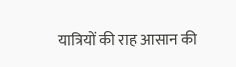यात्रियों की राह आसान की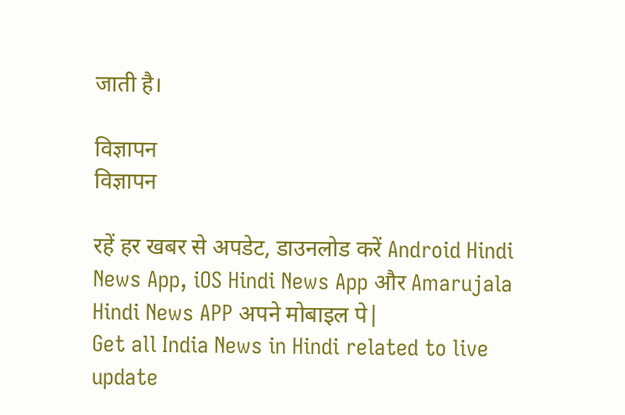जाती है।

विज्ञापन
विज्ञापन

रहें हर खबर से अपडेट, डाउनलोड करें Android Hindi News App, iOS Hindi News App और Amarujala Hindi News APP अपने मोबाइल पे|
Get all India News in Hindi related to live update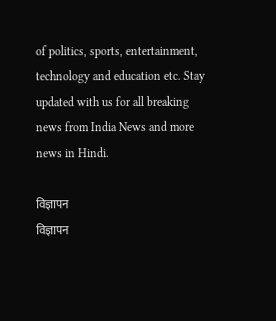of politics, sports, entertainment, technology and education etc. Stay updated with us for all breaking news from India News and more news in Hindi.

विज्ञापन
विज्ञापन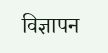विज्ञापन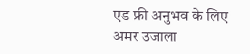एड फ्री अनुभव के लिए अमर उजाला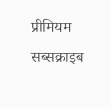प्रीमियम सब्सक्राइब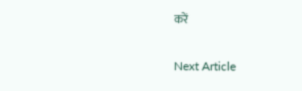करें

Next Article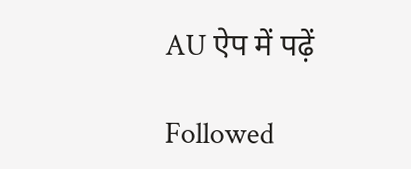AU ऐप में पढ़ें

Followed